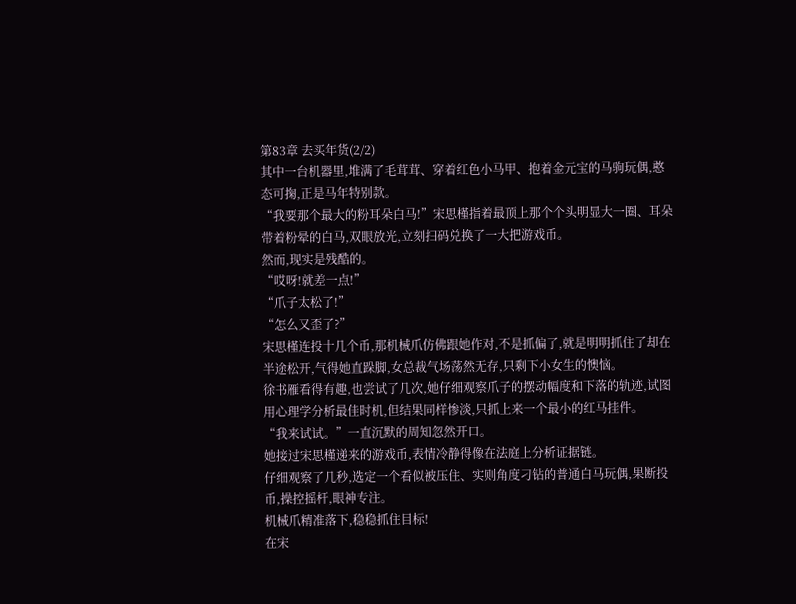第83章 去买年货(2/2)
其中一台机器里,堆满了毛茸茸、穿着红色小马甲、抱着金元宝的马驹玩偶,憨态可掬,正是马年特别款。
“我要那个最大的粉耳朵白马!”宋思槿指着最顶上那个个头明显大一圈、耳朵带着粉晕的白马,双眼放光,立刻扫码兑换了一大把游戏币。
然而,现实是残酷的。
“哎呀!就差一点!”
“爪子太松了!”
“怎么又歪了?”
宋思槿连投十几个币,那机械爪仿佛跟她作对,不是抓偏了,就是明明抓住了却在半途松开,气得她直跺脚,女总裁气场荡然无存,只剩下小女生的懊恼。
徐书雁看得有趣,也尝试了几次,她仔细观察爪子的摆动幅度和下落的轨迹,试图用心理学分析最佳时机,但结果同样惨淡,只抓上来一个最小的红马挂件。
“我来试试。”一直沉默的周知忽然开口。
她接过宋思槿递来的游戏币,表情冷静得像在法庭上分析证据链。
仔细观察了几秒,选定一个看似被压住、实则角度刁钻的普通白马玩偶,果断投币,操控摇杆,眼神专注。
机械爪精准落下,稳稳抓住目标!
在宋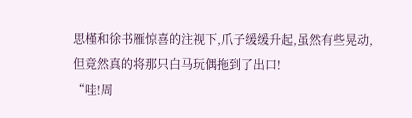思槿和徐书雁惊喜的注视下,爪子缓缓升起,虽然有些晃动,但竟然真的将那只白马玩偶拖到了出口!
“哇!周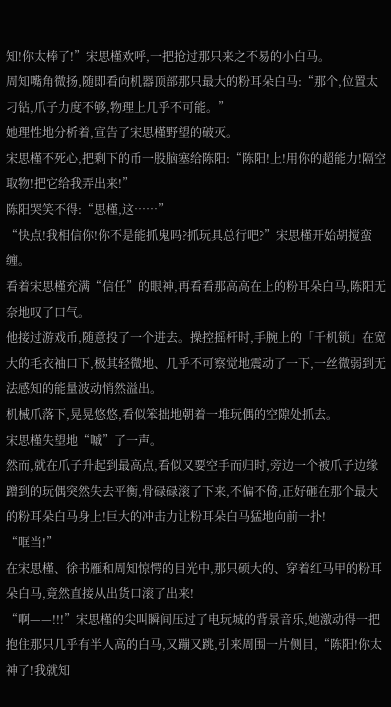知!你太棒了!”宋思槿欢呼,一把抢过那只来之不易的小白马。
周知嘴角微扬,随即看向机器顶部那只最大的粉耳朵白马:“那个,位置太刁钻,爪子力度不够,物理上几乎不可能。”
她理性地分析着,宣告了宋思槿野望的破灭。
宋思槿不死心,把剩下的币一股脑塞给陈阳:“陈阳!上!用你的超能力!隔空取物!把它给我弄出来!”
陈阳哭笑不得:“思槿,这……”
“快点!我相信你!你不是能抓鬼吗?抓玩具总行吧?”宋思槿开始胡搅蛮缠。
看着宋思槿充满“信任”的眼神,再看看那高高在上的粉耳朵白马,陈阳无奈地叹了口气。
他接过游戏币,随意投了一个进去。操控摇杆时,手腕上的「千机锁」在宽大的毛衣袖口下,极其轻微地、几乎不可察觉地震动了一下,一丝微弱到无法感知的能量波动悄然溢出。
机械爪落下,晃晃悠悠,看似笨拙地朝着一堆玩偶的空隙处抓去。
宋思槿失望地“嘁”了一声。
然而,就在爪子升起到最高点,看似又要空手而归时,旁边一个被爪子边缘蹭到的玩偶突然失去平衡,骨碌碌滚了下来,不偏不倚,正好砸在那个最大的粉耳朵白马身上!巨大的冲击力让粉耳朵白马猛地向前一扑!
“哐当!”
在宋思槿、徐书雁和周知惊愕的目光中,那只硕大的、穿着红马甲的粉耳朵白马,竟然直接从出货口滚了出来!
“啊——!!!”宋思槿的尖叫瞬间压过了电玩城的背景音乐,她激动得一把抱住那只几乎有半人高的白马,又蹦又跳,引来周围一片侧目,“陈阳!你太神了!我就知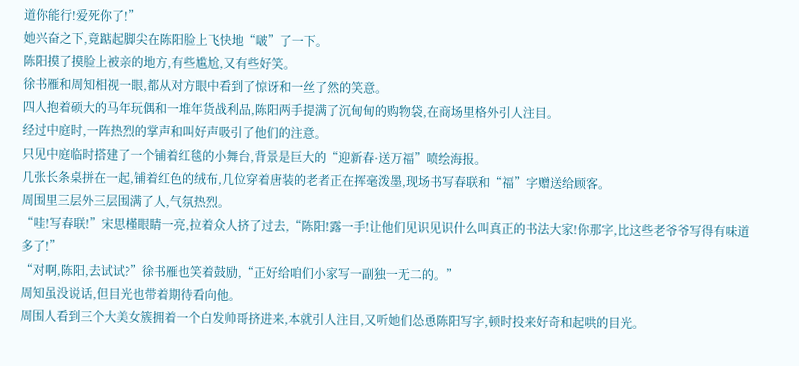道你能行!爱死你了!”
她兴奋之下,竟踮起脚尖在陈阳脸上飞快地“啵”了一下。
陈阳摸了摸脸上被亲的地方,有些尴尬,又有些好笑。
徐书雁和周知相视一眼,都从对方眼中看到了惊讶和一丝了然的笑意。
四人抱着硕大的马年玩偶和一堆年货战利品,陈阳两手提满了沉甸甸的购物袋,在商场里格外引人注目。
经过中庭时,一阵热烈的掌声和叫好声吸引了他们的注意。
只见中庭临时搭建了一个铺着红毯的小舞台,背景是巨大的“迎新春·送万福”喷绘海报。
几张长条桌拼在一起,铺着红色的绒布,几位穿着唐装的老者正在挥毫泼墨,现场书写春联和“福”字赠送给顾客。
周围里三层外三层围满了人,气氛热烈。
“哇!写春联!”宋思槿眼睛一亮,拉着众人挤了过去,“陈阳!露一手!让他们见识见识什么叫真正的书法大家!你那字,比这些老爷爷写得有味道多了!”
“对啊,陈阳,去试试?”徐书雁也笑着鼓励,“正好给咱们小家写一副独一无二的。”
周知虽没说话,但目光也带着期待看向他。
周围人看到三个大美女簇拥着一个白发帅哥挤进来,本就引人注目,又听她们怂恿陈阳写字,顿时投来好奇和起哄的目光。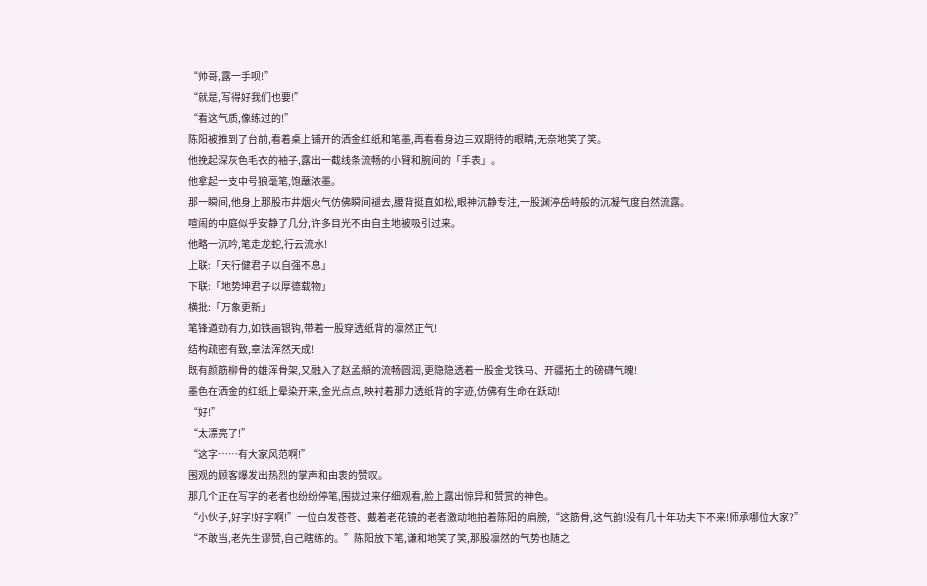“帅哥,露一手呗!”
“就是,写得好我们也要!”
“看这气质,像练过的!”
陈阳被推到了台前,看着桌上铺开的洒金红纸和笔墨,再看看身边三双期待的眼睛,无奈地笑了笑。
他挽起深灰色毛衣的袖子,露出一截线条流畅的小臂和腕间的「手表」。
他拿起一支中号狼毫笔,饱蘸浓墨。
那一瞬间,他身上那股市井烟火气仿佛瞬间褪去,腰背挺直如松,眼神沉静专注,一股渊渟岳峙般的沉凝气度自然流露。
喧闹的中庭似乎安静了几分,许多目光不由自主地被吸引过来。
他略一沉吟,笔走龙蛇,行云流水!
上联:「天行健君子以自强不息」
下联:「地势坤君子以厚德载物」
横批:「万象更新」
笔锋遒劲有力,如铁画银钩,带着一股穿透纸背的凛然正气!
结构疏密有致,章法浑然天成!
既有颜筋柳骨的雄浑骨架,又融入了赵孟頫的流畅圆润,更隐隐透着一股金戈铁马、开疆拓土的磅礴气魄!
墨色在洒金的红纸上晕染开来,金光点点,映衬着那力透纸背的字迹,仿佛有生命在跃动!
“好!”
“太漂亮了!”
“这字……有大家风范啊!”
围观的顾客爆发出热烈的掌声和由衷的赞叹。
那几个正在写字的老者也纷纷停笔,围拢过来仔细观看,脸上露出惊异和赞赏的神色。
“小伙子,好字!好字啊!”一位白发苍苍、戴着老花镜的老者激动地拍着陈阳的肩膀,“这筋骨,这气韵!没有几十年功夫下不来!师承哪位大家?”
“不敢当,老先生谬赞,自己瞎练的。”陈阳放下笔,谦和地笑了笑,那股凛然的气势也随之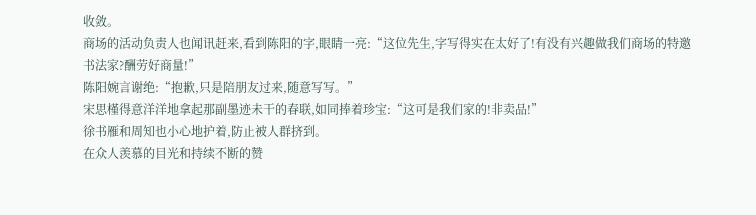收敛。
商场的活动负责人也闻讯赶来,看到陈阳的字,眼睛一亮:“这位先生,字写得实在太好了!有没有兴趣做我们商场的特邀书法家?酬劳好商量!”
陈阳婉言谢绝:“抱歉,只是陪朋友过来,随意写写。”
宋思槿得意洋洋地拿起那副墨迹未干的春联,如同捧着珍宝:“这可是我们家的!非卖品!”
徐书雁和周知也小心地护着,防止被人群挤到。
在众人羡慕的目光和持续不断的赞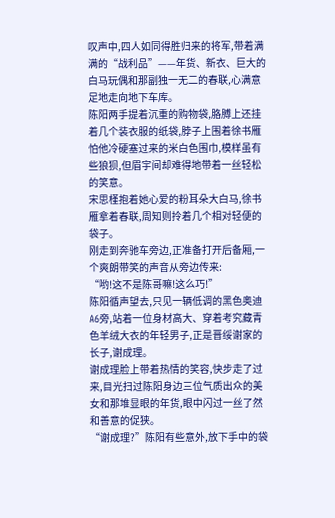叹声中,四人如同得胜归来的将军,带着满满的“战利品”——年货、新衣、巨大的白马玩偶和那副独一无二的春联,心满意足地走向地下车库。
陈阳两手提着沉重的购物袋,胳膊上还挂着几个装衣服的纸袋,脖子上围着徐书雁怕他冷硬塞过来的米白色围巾,模样虽有些狼狈,但眉宇间却难得地带着一丝轻松的笑意。
宋思槿抱着她心爱的粉耳朵大白马,徐书雁拿着春联,周知则拎着几个相对轻便的袋子。
刚走到奔驰车旁边,正准备打开后备厢,一个爽朗带笑的声音从旁边传来:
“哟!这不是陈哥嘛!这么巧!”
陈阳循声望去,只见一辆低调的黑色奥迪A6旁,站着一位身材高大、穿着考究藏青色羊绒大衣的年轻男子,正是晋绥谢家的长子,谢成理。
谢成理脸上带着热情的笑容,快步走了过来,目光扫过陈阳身边三位气质出众的美女和那堆显眼的年货,眼中闪过一丝了然和善意的促狭。
“谢成理?”陈阳有些意外,放下手中的袋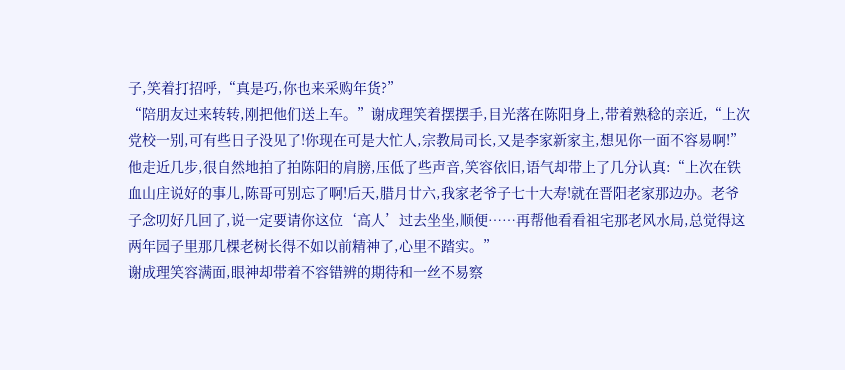子,笑着打招呼,“真是巧,你也来采购年货?”
“陪朋友过来转转,刚把他们送上车。”谢成理笑着摆摆手,目光落在陈阳身上,带着熟稔的亲近,“上次党校一别,可有些日子没见了!你现在可是大忙人,宗教局司长,又是李家新家主,想见你一面不容易啊!”
他走近几步,很自然地拍了拍陈阳的肩膀,压低了些声音,笑容依旧,语气却带上了几分认真:“上次在铁血山庄说好的事儿,陈哥可别忘了啊!后天,腊月廿六,我家老爷子七十大寿!就在晋阳老家那边办。老爷子念叨好几回了,说一定要请你这位‘高人’过去坐坐,顺便……再帮他看看祖宅那老风水局,总觉得这两年园子里那几棵老树长得不如以前精神了,心里不踏实。”
谢成理笑容满面,眼神却带着不容错辨的期待和一丝不易察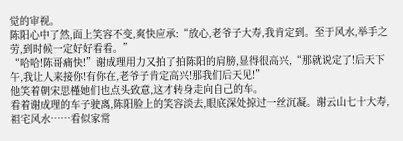觉的审视。
陈阳心中了然,面上笑容不变,爽快应承:“放心,老爷子大寿,我肯定到。至于风水,举手之劳,到时候一定好好看看。”
“哈哈!陈哥痛快!”谢成理用力又拍了拍陈阳的肩膀,显得很高兴,“那就说定了!后天下午,我让人来接你!有你在,老爷子肯定高兴!那我们后天见!”
他笑着朝宋思槿她们也点头致意,这才转身走向自己的车。
看着谢成理的车子驶离,陈阳脸上的笑容淡去,眼底深处掠过一丝沉凝。谢云山七十大寿,祖宅风水……看似家常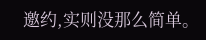邀约,实则没那么简单。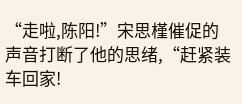“走啦,陈阳!”宋思槿催促的声音打断了他的思绪,“赶紧装车回家!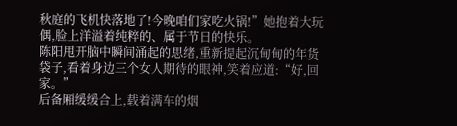秋庭的飞机快落地了!今晚咱们家吃火锅!”她抱着大玩偶,脸上洋溢着纯粹的、属于节日的快乐。
陈阳甩开脑中瞬间涌起的思绪,重新提起沉甸甸的年货袋子,看着身边三个女人期待的眼神,笑着应道:“好,回家。”
后备厢缓缓合上,载着满车的烟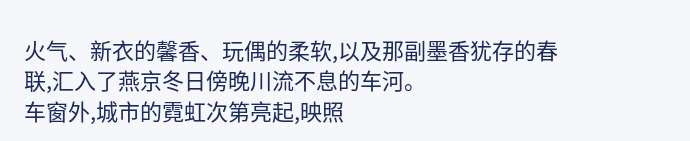火气、新衣的馨香、玩偶的柔软,以及那副墨香犹存的春联,汇入了燕京冬日傍晚川流不息的车河。
车窗外,城市的霓虹次第亮起,映照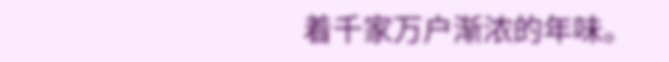着千家万户渐浓的年味。